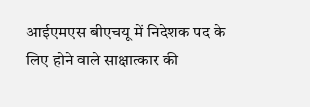आईएमएस बीएचयू में निदेशक पद के लिए होने वाले साक्षात्कार की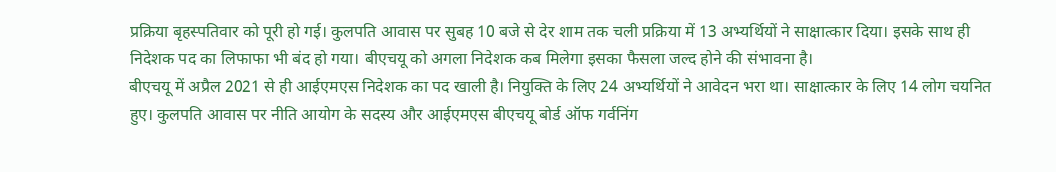प्रक्रिया बृहस्पतिवार को पूरी हो गई। कुलपति आवास पर सुबह 10 बजे से देर शाम तक चली प्रक्रिया में 13 अभ्यर्थियों ने साक्षात्कार दिया। इसके साथ ही निदेशक पद का लिफाफा भी बंद हो गया। बीएचयू को अगला निदेशक कब मिलेगा इसका फैसला जल्द होने की संभावना है।
बीएचयू में अप्रैल 2021 से ही आईएमएस निदेशक का पद खाली है। नियुक्ति के लिए 24 अभ्यर्थियों ने आवेदन भरा था। साक्षात्कार के लिए 14 लोग चयनित हुए। कुलपति आवास पर नीति आयोग के सदस्य और आईएमएस बीएचयू बोर्ड ऑफ गर्वनिंग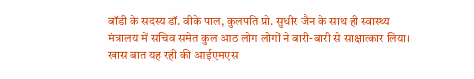बॉडी के सदस्य डॉ. वीके पाल, कुलपति प्रो. सुधीर जैन के साथ ही स्वास्थ्य मंत्रालय में सचिव समेत कुल आठ लोग लोगों ने बारी-बारी से साक्षात्कार लिया। खास बात यह रही की आईएमएस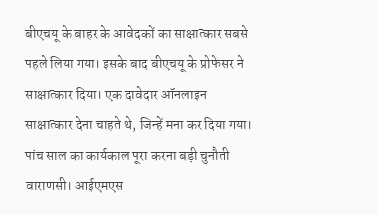बीएचयू के बाहर के आवेदकों का साक्षात्कार सबसे पहले लिया गया। इसके बाद बीएचयू के प्रोफेसर ने साक्षात्कार दिया। एक दावेदार ऑनलाइन साक्षात्कार देना चाहते थे, जिन्हें मना कर दिया गया।
पांच साल का कार्यकाल पूरा करना बड़ी चुनौती
वाराणसी। आईएमएस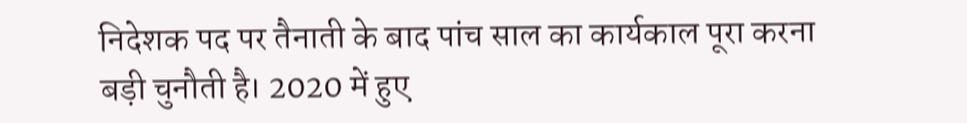निदेशक पद पर तैनाती के बाद पांच साल का कार्यकाल पूरा करना बड़ी चुनौती है। 2020 में हुए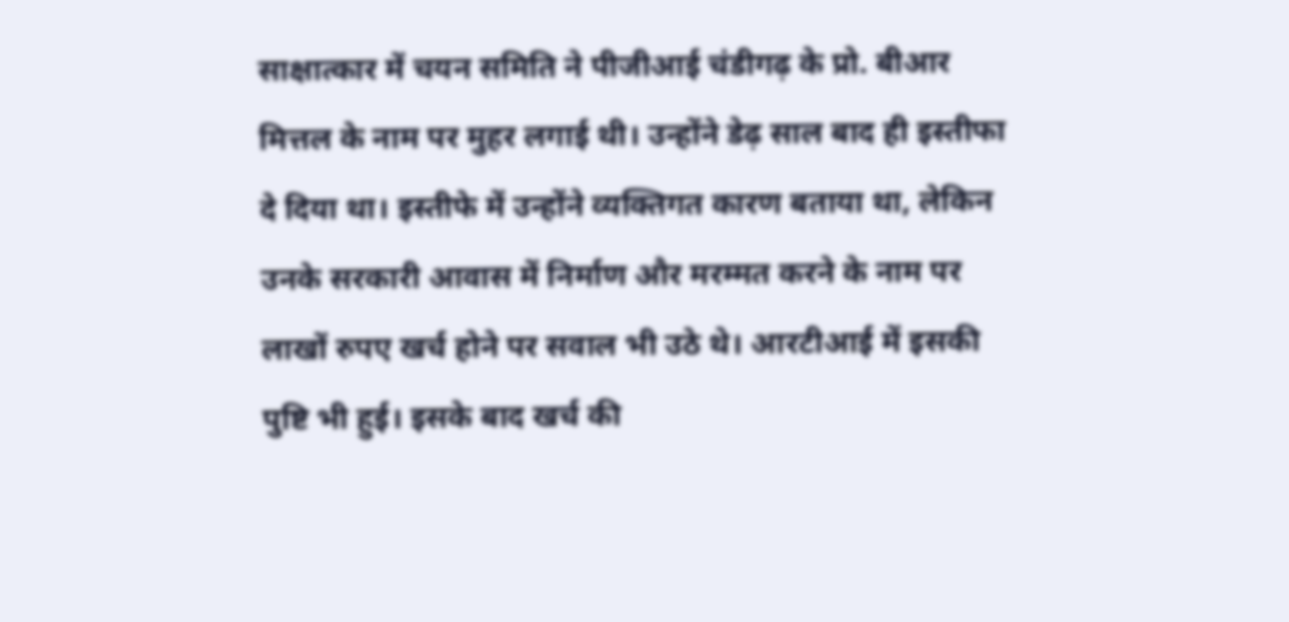साक्षात्कार में चयन समिति ने पीजीआई चंडीगढ़ के प्रो. बीआर मित्तल के नाम पर मुहर लगाई थी। उन्होंने डेढ़ साल बाद ही इस्तीफा दे दिया था। इस्तीफे में उन्होंने व्यक्तिगत कारण बताया था, लेकिन उनके सरकारी आवास में निर्माण और मरम्मत करने के नाम पर लाखों रुपए खर्च होने पर सवाल भी उठे थे। आरटीआई में इसकी पुष्टि भी हुई। इसके बाद खर्च की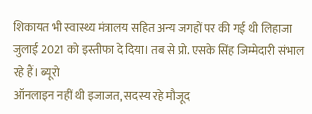शिकायत भी स्वास्थ्य मंत्रालय सहित अन्य जगहों पर की गई थी लिहाजा जुलाई 2021 को इस्तीफा दे दिया। तब से प्रो. एसके सिंह जिम्मेदारी संभाल रहे हैं। ब्यूरो
ऑनलाइन नहीं थी इजाजत, सदस्य रहे मौजूद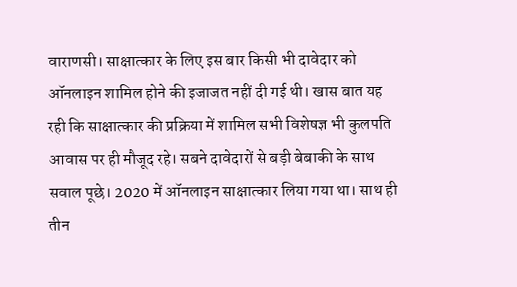वाराणसी। साक्षात्कार के लिए इस बार किसी भी दावेदार को ऑनलाइन शामिल होने की इजाजत नहीं दी गई थी। खास बात यह रही कि साक्षात्कार की प्रक्रिया में शामिल सभी विशेषज्ञ भी कुलपति आवास पर ही मौजूद रहे। सबने दावेदारों से बड़ी बेबाकी के साथ सवाल पूछे। 2020 में ऑनलाइन साक्षात्कार लिया गया था। साथ ही तीन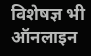विशेषज्ञ भी ऑनलाइन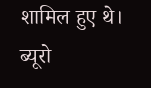शामिल हुए थे। ब्यूरो